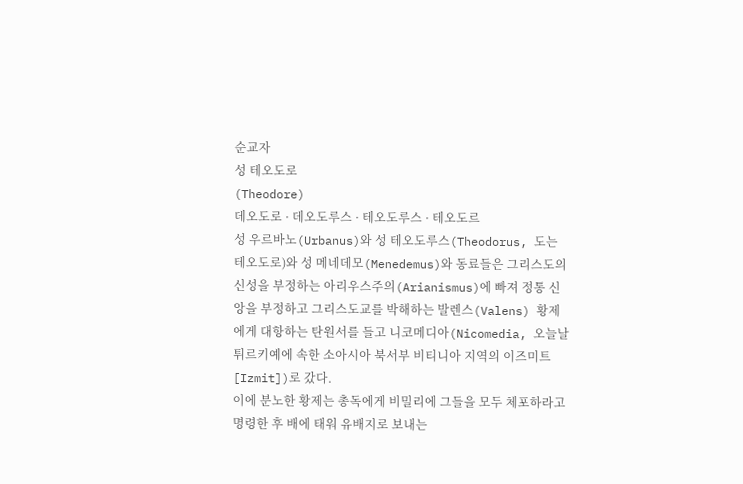순교자
성 테오도로
(Theodore)
데오도로 · 데오도루스 · 테오도루스 · 테오도르
성 우르바노(Urbanus)와 성 테오도루스(Theodorus, 도는 테오도로)와 성 메네데모(Menedemus)와 동료들은 그리스도의 신성을 부정하는 아리우스주의(Arianismus)에 빠져 정통 신앙을 부정하고 그리스도교를 박해하는 발렌스(Valens) 황제에게 대항하는 탄원서를 들고 니코메디아(Nicomedia, 오늘날 튀르키예에 속한 소아시아 북서부 비티니아 지역의 이즈미트[Izmit])로 갔다.
이에 분노한 황제는 총독에게 비밀리에 그들을 모두 체포하라고 명령한 후 배에 태워 유배지로 보내는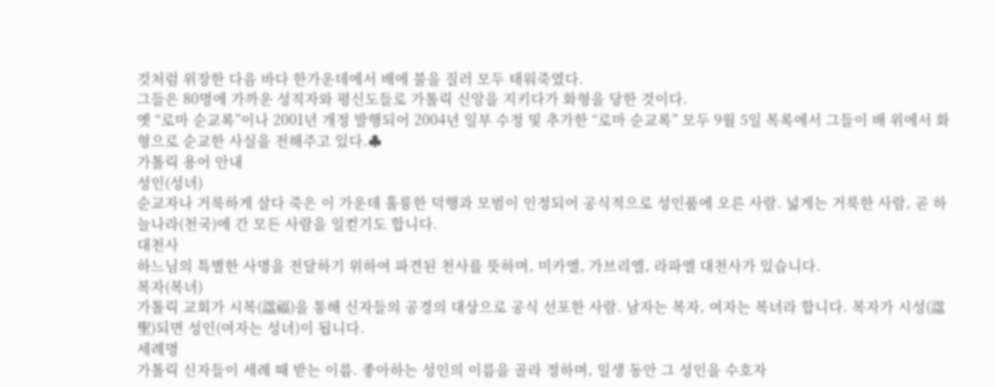것처럼 위장한 다음 바다 한가운데에서 배에 불을 질러 모두 태워죽였다.
그들은 80명에 가까운 성직자와 평신도들로 가톨릭 신앙을 지키다가 화형을 당한 것이다.
옛 “로마 순교록”이나 2001년 개정 발행되어 2004년 일부 수정 및 추가한 “로마 순교록” 모두 9월 5일 목록에서 그들이 배 위에서 화형으로 순교한 사실을 전해주고 있다.♣
가톨릭 용어 안내
성인(성녀)
순교자나 거룩하게 살다 죽은 이 가운데 훌륭한 덕행과 모범이 인정되어 공식적으로 성인품에 오른 사람. 넓게는 거룩한 사람, 곧 하늘나라(천국)에 간 모든 사람을 일컫기도 합니다.
대천사
하느님의 특별한 사명을 전달하기 위하여 파견된 천사를 뜻하며, 미카엘, 가브리엘, 라파엘 대천사가 있습니다.
복자(복녀)
가톨릭 교회가 시복(諡福)을 통해 신자들의 공경의 대상으로 공식 선포한 사람. 남자는 복자, 여자는 복녀라 합니다. 복자가 시성(諡聖)되면 성인(여자는 성녀)이 됩니다.
세례명
가톨릭 신자들이 세례 때 받는 이름. 좋아하는 성인의 이름을 골라 정하며, 일생 동안 그 성인을 수호자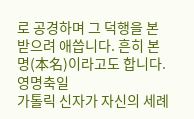로 공경하며 그 덕행을 본받으려 애씁니다. 흔히 본명(本名)이라고도 합니다.
영명축일
가톨릭 신자가 자신의 세례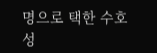명으로 택한 수호 성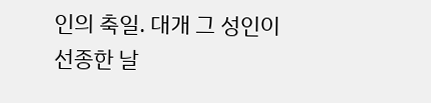인의 축일. 대개 그 성인이 선종한 날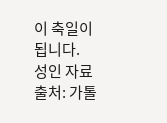이 축일이 됩니다.
성인 자료 출처: 가톨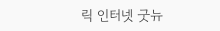릭 인터넷 굿뉴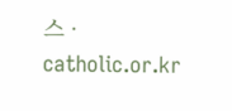스 · catholic.or.kr